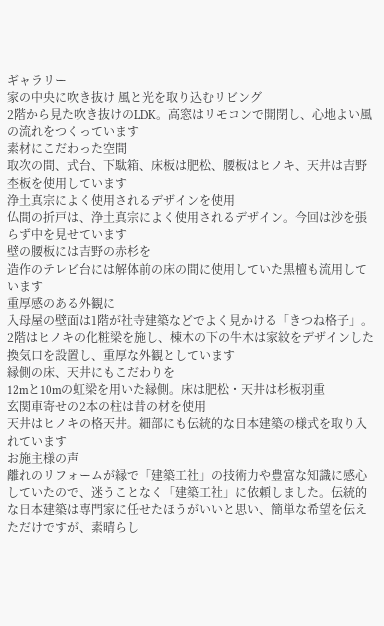ギャラリー
家の中央に吹き抜け 風と光を取り込むリビング
2階から見た吹き抜けのLDK。高窓はリモコンで開閉し、心地よい風の流れをつくっています
素材にこだわった空間
取次の間、式台、下駄箱、床板は肥松、腰板はヒノキ、天井は吉野杢板を使用しています
浄土真宗によく使用されるデザインを使用
仏間の折戸は、浄土真宗によく使用されるデザイン。今回は沙を張らず中を見せています
壁の腰板には吉野の赤杉を
造作のテレビ台には解体前の床の間に使用していた黒檀も流用しています
重厚感のある外観に
入母屋の壁面は1階が社寺建築などでよく見かける「きつね格子」。2階はヒノキの化粧梁を施し、棟木の下の牛木は家紋をデザインした換気口を設置し、重厚な外観としています
縁側の床、天井にもこだわりを
12mと10mの虹梁を用いた縁側。床は肥松・天井は杉板羽重
玄関車寄せの2本の柱は昔の材を使用
天井はヒノキの格天井。細部にも伝統的な日本建築の様式を取り入れています
お施主様の声
離れのリフォームが縁で「建築工社」の技術力や豊富な知識に感心していたので、迷うことなく「建築工社」に依頼しました。伝統的な日本建築は専門家に任せたほうがいいと思い、簡単な希望を伝えただけですが、素晴らし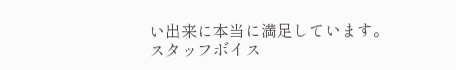い出来に本当に満足しています。
スタッフボイス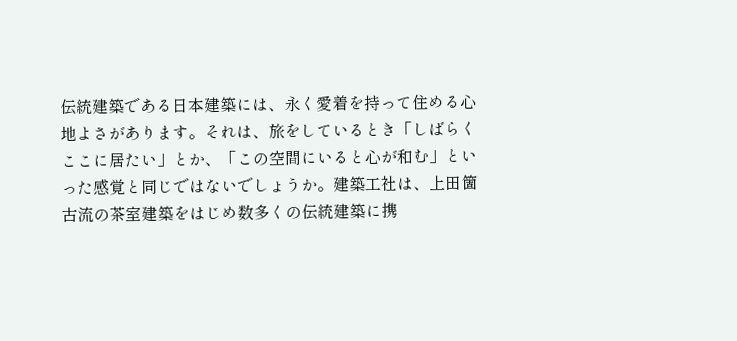伝統建築である日本建築には、永く愛着を持って住める心地よさがあります。それは、旅をしているとき「しばらくここに居たい」とか、「この空間にいると心が和む」といった感覚と同じではないでしょうか。建築工社は、上田箇古流の茶室建築をはじめ数多くの伝統建築に携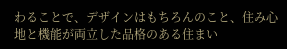わることで、デザインはもちろんのこと、住み心地と機能が両立した品格のある住まい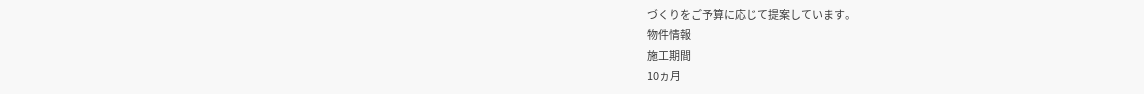づくりをご予算に応じて提案しています。
物件情報
施工期間
10ヵ月